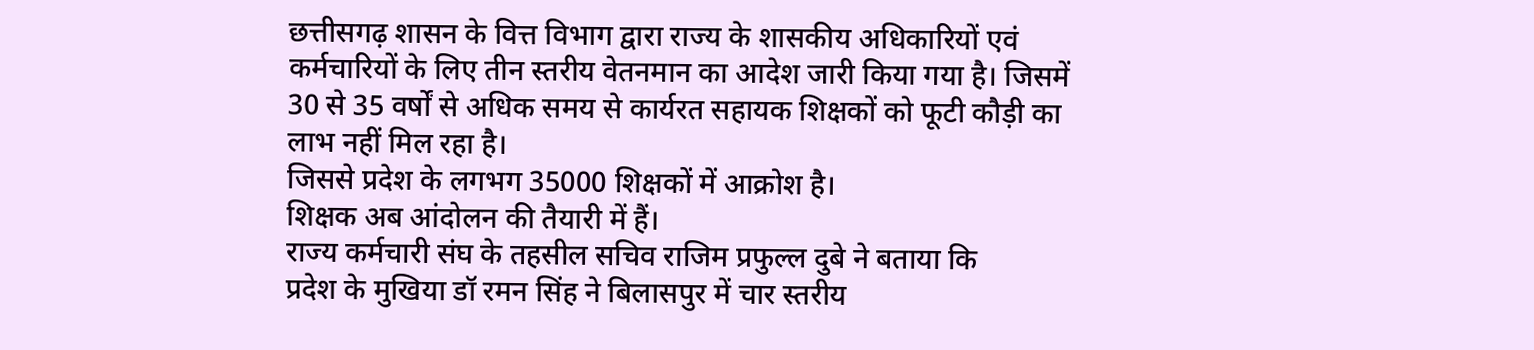छत्तीसगढ़ शासन के वित्त विभाग द्वारा राज्य के शासकीय अधिकारियों एवं
कर्मचारियों के लिए तीन स्तरीय वेतनमान का आदेश जारी किया गया है। जिसमें
30 से 35 वर्षों से अधिक समय से कार्यरत सहायक शिक्षकों को फूटी कौड़ी का
लाभ नहीं मिल रहा है।
जिससे प्रदेश के लगभग 35000 शिक्षकों में आक्रोश है।
शिक्षक अब आंदोलन की तैयारी में हैं।
राज्य कर्मचारी संघ के तहसील सचिव राजिम प्रफुल्ल दुबे ने बताया कि
प्रदेश के मुखिया डॉ रमन सिंह ने बिलासपुर में चार स्तरीय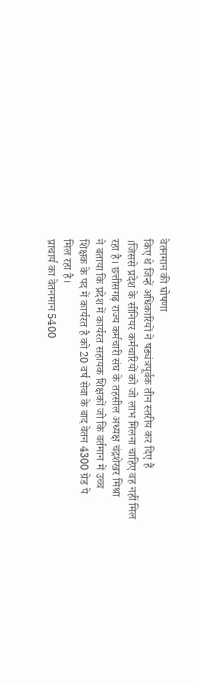वेतनमान की घोषणा
किए थे जिन्हें अधिकारियों ने षड्यंत्रपूर्वक तीन स्तरीय कर दिए हैं
।जिससे प्रदेश के सीनियर कर्मचारियों को जो लाभ मिलना चाहिए वह नहीं मिल
रहा है। छत्तीसगढ़ राज्य कर्मचारी संघ के तहसील अध्यक्ष चंद्रशेखर मिश्रा
ने बताया कि प्रदेश में कार्यरत सहायक शिक्षकों जो कि वर्तमान में उच्च
शिक्षक के पद में कार्यरत है को 20 वर्ष सेवा के बाद वेतन 4300 ग्रेड पे
मिल रहा है।
प्राचार्य का वेतनमान 5400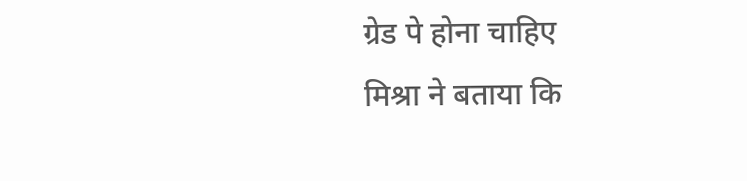ग्रेड पे होना चाहिए
मिश्रा ने बताया कि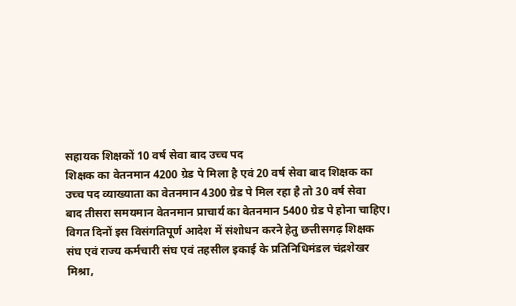सहायक शिक्षकों 10 वर्ष सेवा बाद उच्च पद
शिक्षक का वेतनमान 4200 ग्रेड पे मिला है एवं 20 वर्ष सेवा बाद शिक्षक का
उच्च पद व्याख्याता का वेतनमान 4300 ग्रेड पे मिल रहा है तो 30 वर्ष सेवा
बाद तीसरा समयमान वेतनमान प्राचार्य का वेतनमान 5400 ग्रेड पे होना चाहिए।
विगत दिनों इस विसंगतिपूर्ण आदेश में संशोधन करने हेतु छत्तीसगढ़ शिक्षक
संघ एवं राज्य कर्मचारी संघ एवं तहसील इकाई के प्रतिनिधिमंडल चंद्रशेखर
मिश्रा,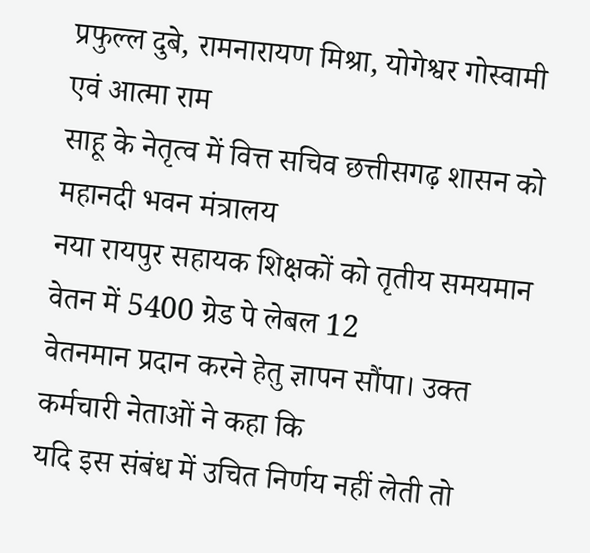प्रफुल्ल दुबे, रामनारायण मिश्रा, योगेश्वर गोस्वामी एवं आत्मा राम
साहू के नेतृत्व में वित्त सचिव छत्तीसगढ़ शासन को महानदी भवन मंत्रालय
नया रायपुर सहायक शिक्षकों को तृतीय समयमान वेतन में 5400 ग्रेड पे लेबल 12
वेतनमान प्रदान करने हेतु ज्ञापन सौंपा। उक्त कर्मचारी नेताओं ने कहा कि
यदि इस संबंध में उचित निर्णय नहीं लेती तो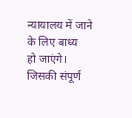न्यायालय में जाने के लिए बाध्य
हो जाएंगे। जिसकी संपूर्ण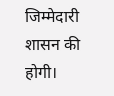जिम्मेदारी शासन की होगी।